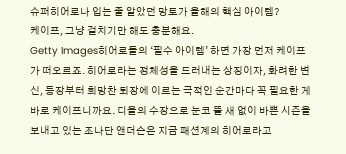슈퍼히어로나 입는 줄 알았던 망토가 올해의 핵심 아이템?
케이프, 그냥 걸치기만 해도 충분해요.
Getty Images히어로들의 ‘필수 아이템’ 하면 가장 먼저 케이프가 떠오르죠. 히어로라는 정체성을 드러내는 상징이자, 화려한 변신, 등장부터 희망찬 퇴장에 이르는 극적인 순간마다 꼭 필요한 게 바로 케이프니까요. 디올의 수장으로 눈코 뜰 새 없이 바쁜 시즌을 보내고 있는 조나단 앤더슨은 지금 패션계의 히어로라고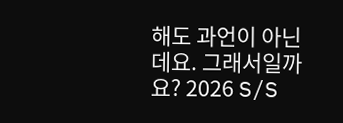해도 과언이 아닌데요. 그래서일까요? 2026 S/S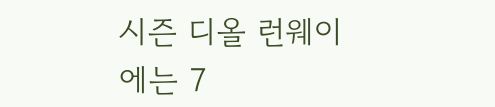시즌 디올 런웨이에는 7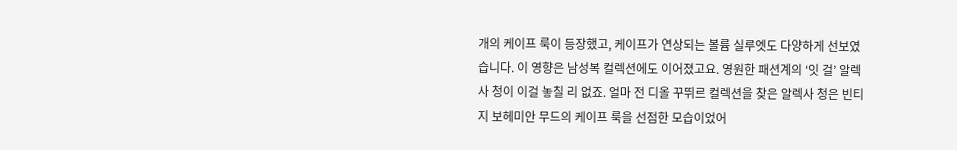개의 케이프 룩이 등장했고, 케이프가 연상되는 볼륨 실루엣도 다양하게 선보였습니다. 이 영향은 남성복 컬렉션에도 이어졌고요. 영원한 패션계의 ‘잇 걸’ 알렉사 청이 이걸 놓칠 리 없죠. 얼마 전 디올 꾸뛰르 컬렉션을 찾은 알렉사 청은 빈티지 보헤미안 무드의 케이프 룩을 선점한 모습이었어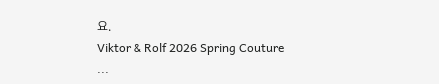요.
Viktor & Rolf 2026 Spring Couture
...